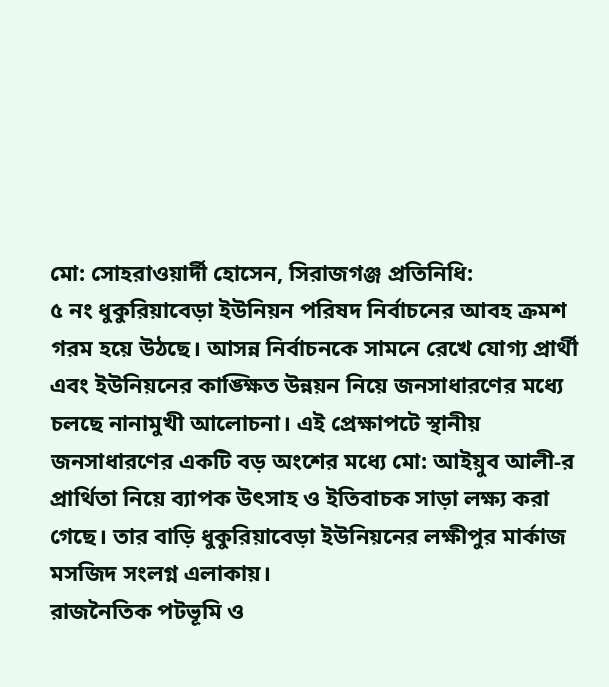মো: সোহরাওয়ার্দী হোসেন, সিরাজগঞ্জ প্রতিনিধি:
৫ নং ধুকুরিয়াবেড়া ইউনিয়ন পরিষদ নির্বাচনের আবহ ক্রমশ গরম হয়ে উঠছে। আসন্ন নির্বাচনকে সামনে রেখে যোগ্য প্রার্থী এবং ইউনিয়নের কাঙ্ক্ষিত উন্নয়ন নিয়ে জনসাধারণের মধ্যে চলছে নানামুখী আলোচনা। এই প্রেক্ষাপটে স্থানীয় জনসাধারণের একটি বড় অংশের মধ্যে মো: আইয়ুব আলী-র প্রার্থিতা নিয়ে ব্যাপক উৎসাহ ও ইতিবাচক সাড়া লক্ষ্য করা গেছে। তার বাড়ি ধুকুরিয়াবেড়া ইউনিয়নের লক্ষীপুর মার্কাজ মসজিদ সংলগ্ন এলাকায়।
রাজনৈতিক পটভূমি ও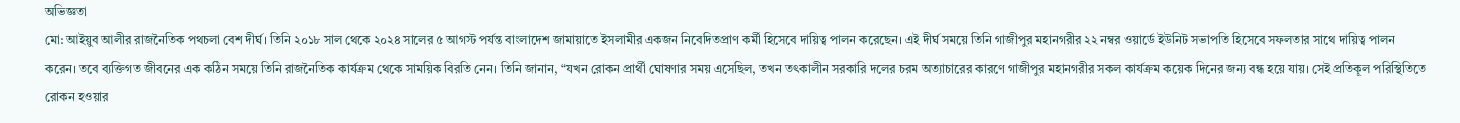অভিজ্ঞতা
মো: আইয়ুব আলীর রাজনৈতিক পথচলা বেশ দীর্ঘ। তিনি ২০১৮ সাল থেকে ২০২৪ সালের ৫ আগস্ট পর্যন্ত বাংলাদেশ জামায়াতে ইসলামীর একজন নিবেদিতপ্রাণ কর্মী হিসেবে দায়িত্ব পালন করেছেন। এই দীর্ঘ সময়ে তিনি গাজীপুর মহানগরীর ২২ নম্বর ওয়ার্ডে ইউনিট সভাপতি হিসেবে সফলতার সাথে দায়িত্ব পালন করেন। তবে ব্যক্তিগত জীবনের এক কঠিন সময়ে তিনি রাজনৈতিক কার্যক্রম থেকে সাময়িক বিরতি নেন। তিনি জানান, “যখন রোকন প্রার্থী ঘোষণার সময় এসেছিল, তখন তৎকালীন সরকারি দলের চরম অত্যাচারের কারণে গাজীপুর মহানগরীর সকল কার্যক্রম কয়েক দিনের জন্য বন্ধ হয়ে যায়। সেই প্রতিকূল পরিস্থিতিতে রোকন হওয়ার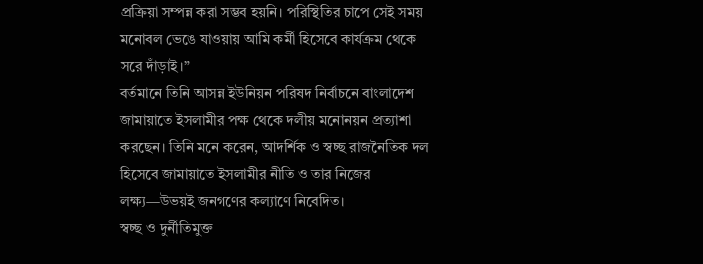প্রক্রিয়া সম্পন্ন করা সম্ভব হয়নি। পরিস্থিতির চাপে সেই সময় মনোবল ভেঙে যাওয়ায় আমি কর্মী হিসেবে কার্যক্রম থেকে সরে দাঁড়াই।”
বর্তমানে তিনি আসন্ন ইউনিয়ন পরিষদ নির্বাচনে বাংলাদেশ জামায়াতে ইসলামীর পক্ষ থেকে দলীয় মনোনয়ন প্রত্যাশা করছেন। তিনি মনে করেন, আদর্শিক ও স্বচ্ছ রাজনৈতিক দল হিসেবে জামায়াতে ইসলামীর নীতি ও তার নিজের লক্ষ্য—উভয়ই জনগণের কল্যাণে নিবেদিত।
স্বচ্ছ ও দুর্নীতিমুক্ত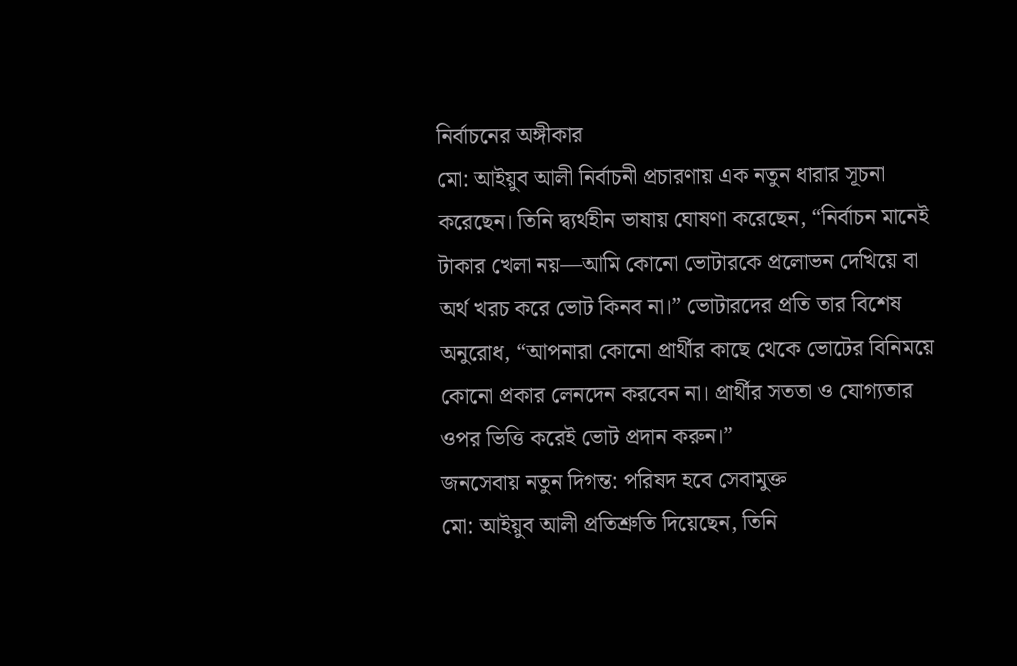নির্বাচনের অঙ্গীকার
মো: আইয়ুব আলী নির্বাচনী প্রচারণায় এক নতুন ধারার সূচনা করেছেন। তিনি দ্ব্যর্থহীন ভাষায় ঘোষণা করেছেন, “নির্বাচন মানেই টাকার খেলা নয়—আমি কোনো ভোটারকে প্রলোভন দেখিয়ে বা অর্থ খরচ করে ভোট কিনব না।” ভোটারদের প্রতি তার বিশেষ অনুরোধ, “আপনারা কোনো প্রার্থীর কাছে থেকে ভোটের বিনিময়ে কোনো প্রকার লেনদেন করবেন না। প্রার্থীর সততা ও যোগ্যতার ওপর ভিত্তি করেই ভোট প্রদান করুন।”
জনসেবায় নতুন দিগন্ত: পরিষদ হবে সেবামুক্ত
মো: আইয়ুব আলী প্রতিশ্রুতি দিয়েছেন, তিনি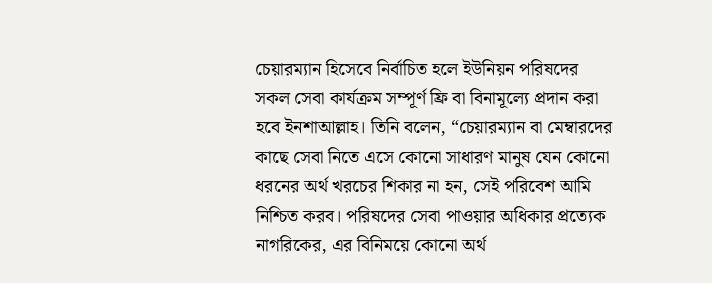চেয়ারম্যান হিসেবে নির্বাচিত হলে ইউনিয়ন পরিষদের সকল সেবা কার্যক্রম সম্পূর্ণ ফ্রি বা বিনামূল্যে প্রদান করা হবে ইনশাআল্লাহ। তিনি বলেন, “চেয়ারম্যান বা মেম্বারদের কাছে সেবা নিতে এসে কোনো সাধারণ মানুষ যেন কোনো ধরনের অর্থ খরচের শিকার না হন, সেই পরিবেশ আমি নিশ্চিত করব। পরিষদের সেবা পাওয়ার অধিকার প্রত্যেক নাগরিকের, এর বিনিময়ে কোনো অর্থ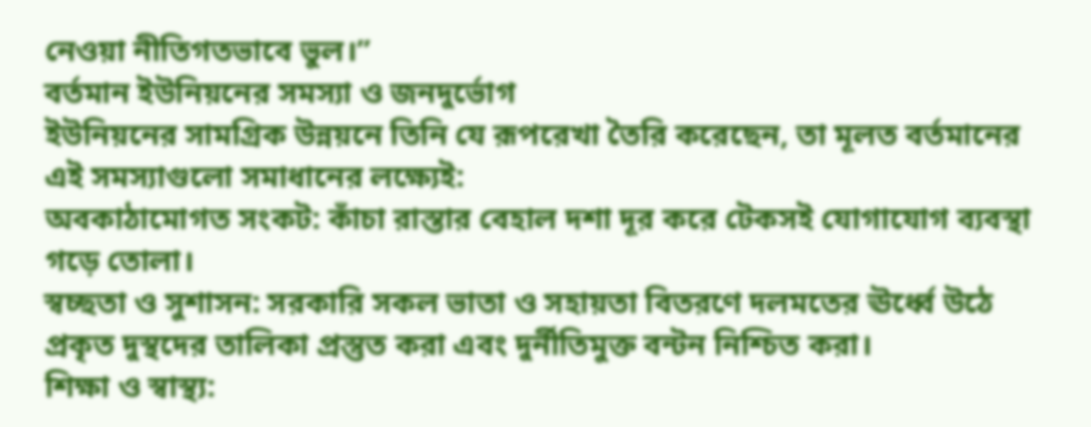নেওয়া নীতিগতভাবে ভুল।”
বর্তমান ইউনিয়নের সমস্যা ও জনদুর্ভোগ
ইউনিয়নের সামগ্রিক উন্নয়নে তিনি যে রূপরেখা তৈরি করেছেন, তা মূলত বর্তমানের এই সমস্যাগুলো সমাধানের লক্ষ্যেই:
অবকাঠামোগত সংকট: কাঁচা রাস্তার বেহাল দশা দূর করে টেকসই যোগাযোগ ব্যবস্থা গড়ে তোলা।
স্বচ্ছতা ও সুশাসন: সরকারি সকল ভাতা ও সহায়তা বিতরণে দলমতের ঊর্ধ্বে উঠে প্রকৃত দুস্থদের তালিকা প্রস্তুত করা এবং দুর্নীতিমুক্ত বন্টন নিশ্চিত করা।
শিক্ষা ও স্বাস্থ্য: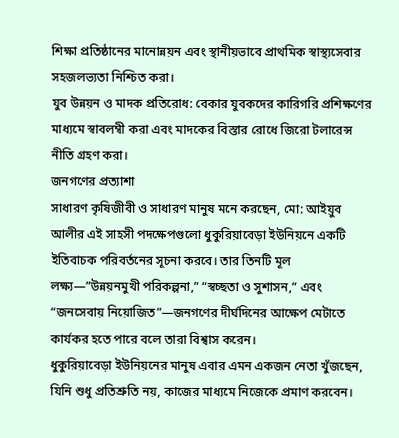শিক্ষা প্রতিষ্ঠানের মানোন্নয়ন এবং স্থানীয়ভাবে প্রাথমিক স্বাস্থ্যসেবার সহজলভ্যতা নিশ্চিত করা।
যুব উন্নয়ন ও মাদক প্রতিরোধ: বেকার যুবকদের কারিগরি প্রশিক্ষণের মাধ্যমে স্বাবলম্বী করা এবং মাদকের বিস্তার রোধে জিরো টলারেন্স নীতি গ্রহণ করা।
জনগণের প্রত্যাশা
সাধারণ কৃষিজীবী ও সাধারণ মানুষ মনে করছেন, মো: আইয়ুব আলীর এই সাহসী পদক্ষেপগুলো ধুকুরিয়াবেড়া ইউনিয়নে একটি ইতিবাচক পরিবর্তনের সূচনা করবে। তার তিনটি মূল লক্ষ্য—”উন্নয়নমুখী পরিকল্পনা,” “স্বচ্ছতা ও সুশাসন,” এবং “জনসেবায় নিয়োজিত”—জনগণের দীর্ঘদিনের আক্ষেপ মেটাতে কার্যকর হতে পারে বলে তারা বিশ্বাস করেন।
ধুকুরিয়াবেড়া ইউনিয়নের মানুষ এবার এমন একজন নেতা খুঁজছেন, যিনি শুধু প্রতিশ্রুতি নয়, কাজের মাধ্যমে নিজেকে প্রমাণ করবেন।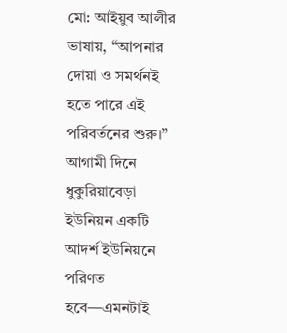মো: আইয়ুব আলীর ভাষায়, “আপনার দোয়া ও সমর্থনই হতে পারে এই পরিবর্তনের শুরু।”
আগামী দিনে ধুকুরিয়াবেড়া ইউনিয়ন একটি আদর্শ ইউনিয়নে পরিণত হবে—এমনটাই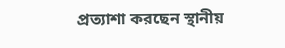প্রত্যাশা করছেন স্থানীয়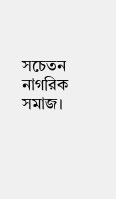সচেতন নাগরিক সমাজ।